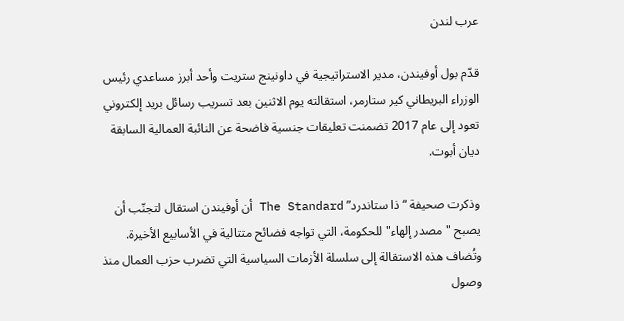عرب لندن

قدّم بول أوفيندن، مدير الاستراتيجية في داونينج ستريت وأحد أبرز مساعدي رئيس الوزراء البريطاني كير ستارمر، استقالته يوم الاثنين بعد تسريب رسائل بريد إلكتروني تعود إلى عام 2017 تضمنت تعليقات جنسية فاضحة عن النائبة العمالية السابقة ديان أبوت.

وذكرت صحيفة “ذا ستاندرد” The Standard أن أوفيندن استقال لتجنّب أن يصبح "مصدر إلهاء" للحكومة، التي تواجه فضائح متتالية في الأسابيع الأخيرة. وتُضاف هذه الاستقالة إلى سلسلة الأزمات السياسية التي تضرب حزب العمال منذ وصول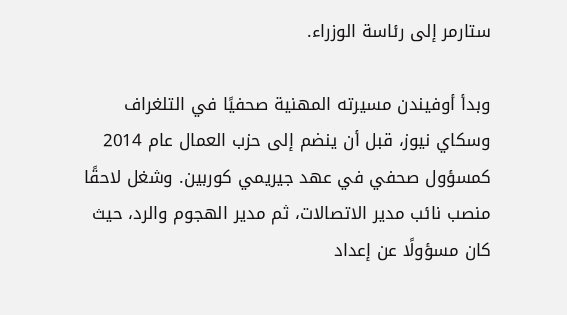ستارمر إلى رئاسة الوزراء.

وبدأ أوفيندن مسيرته المهنية صحفيًا في التلغراف وسكاي نيوز، قبل أن ينضم إلى حزب العمال عام 2014 كمسؤول صحفي في عهد جيريمي كوربين. وشغل لاحقًا منصب نائب مدير الاتصالات، ثم مدير الهجوم والرد، حيث كان مسؤولًا عن إعداد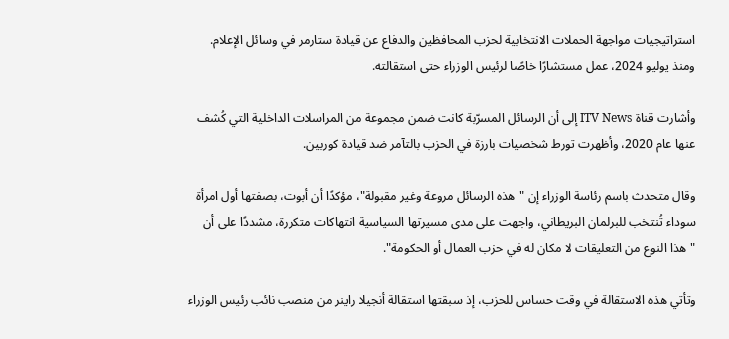استراتيجيات مواجهة الحملات الانتخابية لحزب المحافظين والدفاع عن قيادة ستارمر في وسائل الإعلام. ومنذ يوليو 2024، عمل مستشارًا خاصًا لرئيس الوزراء حتى استقالته.

وأشارت قناة ITV News إلى أن الرسائل المسرّبة كانت ضمن مجموعة من المراسلات الداخلية التي كُشف عنها عام 2020، وأظهرت تورط شخصيات بارزة في الحزب بالتآمر ضد قيادة كوربين.

وقال متحدث باسم رئاسة الوزراء إن "هذه الرسائل مروعة وغير مقبولة"، مؤكدًا أن أبوت، بصفتها أول امرأة سوداء تُنتخب للبرلمان البريطاني، واجهت على مدى مسيرتها السياسية انتهاكات متكررة، مشددًا على أن "هذا النوع من التعليقات لا مكان له في حزب العمال أو الحكومة".

وتأتي هذه الاستقالة في وقت حساس للحزب، إذ سبقتها استقالة أنجيلا راينر من منصب نائب رئيس الوزراء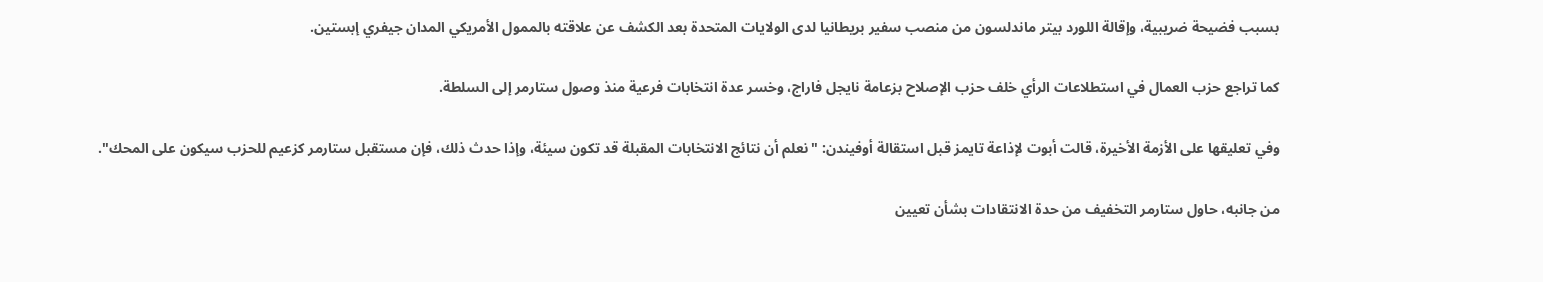بسبب فضيحة ضريبية، وإقالة اللورد بيتر ماندلسون من منصب سفير بريطانيا لدى الولايات المتحدة بعد الكشف عن علاقته بالممول الأمريكي المدان جيفري إبستين.

كما تراجع حزب العمال في استطلاعات الرأي خلف حزب الإصلاح بزعامة نايجل فاراج، وخسر عدة انتخابات فرعية منذ وصول ستارمر إلى السلطة.

وفي تعليقها على الأزمة الأخيرة، قالت أبوت لإذاعة تايمز قبل استقالة أوفيندن: "نعلم أن نتائج الانتخابات المقبلة قد تكون سيئة، وإذا حدث ذلك، فإن مستقبل ستارمر كزعيم للحزب سيكون على المحك".

من جانبه، حاول ستارمر التخفيف من حدة الانتقادات بشأن تعيين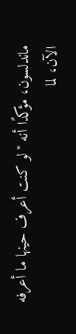ماندلسون، مؤكدًا أنه "لو كنت أعرف حينها ما أعرفه الآن، لما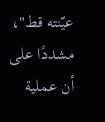عيّنته قط"، مشددًا على أن عملية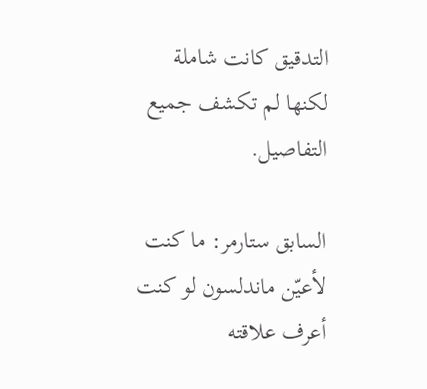التدقيق كانت شاملة لكنها لم تكشف جميع التفاصيل.

السابق ستارمر: ما كنت لأعيّن ماندلسون لو كنت أعرف علاقته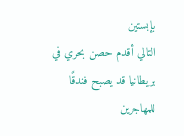بإبستين
التالي أقدم حصن بحري في بريطانيا قد يصبح فندقًا للمهاجرين